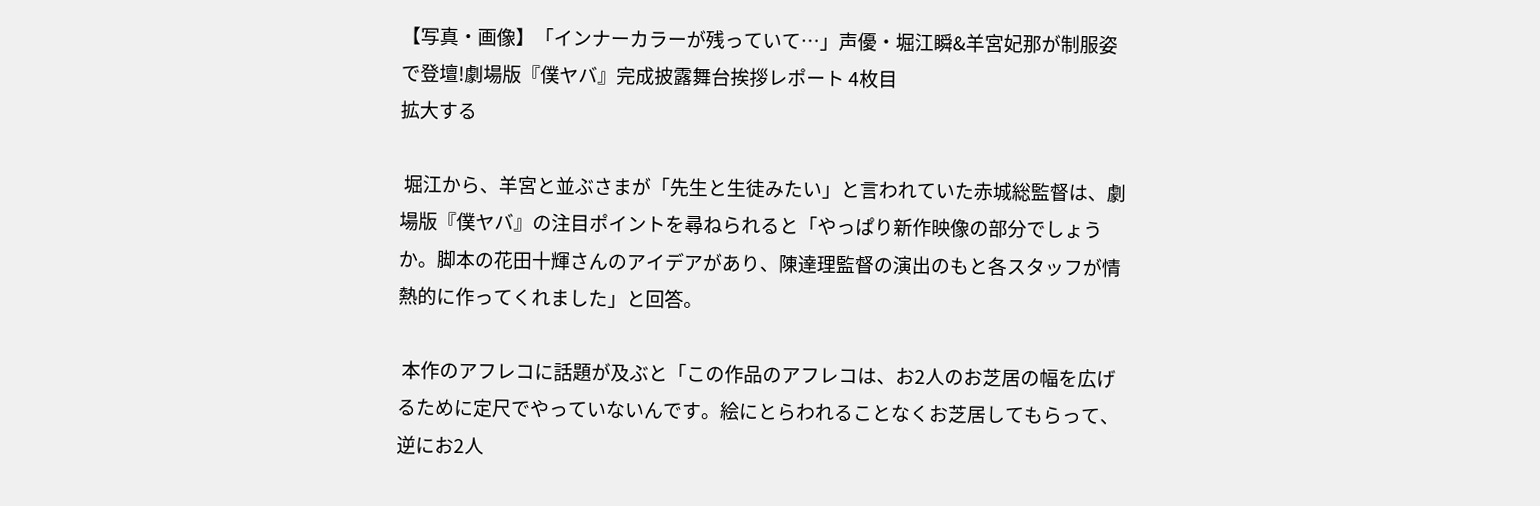【写真・画像】「インナーカラーが残っていて…」声優・堀江瞬&羊宮妃那が制服姿で登壇!劇場版『僕ヤバ』完成披露舞台挨拶レポート 4枚目
拡大する

 堀江から、羊宮と並ぶさまが「先生と生徒みたい」と言われていた赤城総監督は、劇場版『僕ヤバ』の注目ポイントを尋ねられると「やっぱり新作映像の部分でしょうか。脚本の花田十輝さんのアイデアがあり、陳達理監督の演出のもと各スタッフが情熱的に作ってくれました」と回答。

 本作のアフレコに話題が及ぶと「この作品のアフレコは、お2人のお芝居の幅を広げるために定尺でやっていないんです。絵にとらわれることなくお芝居してもらって、逆にお2人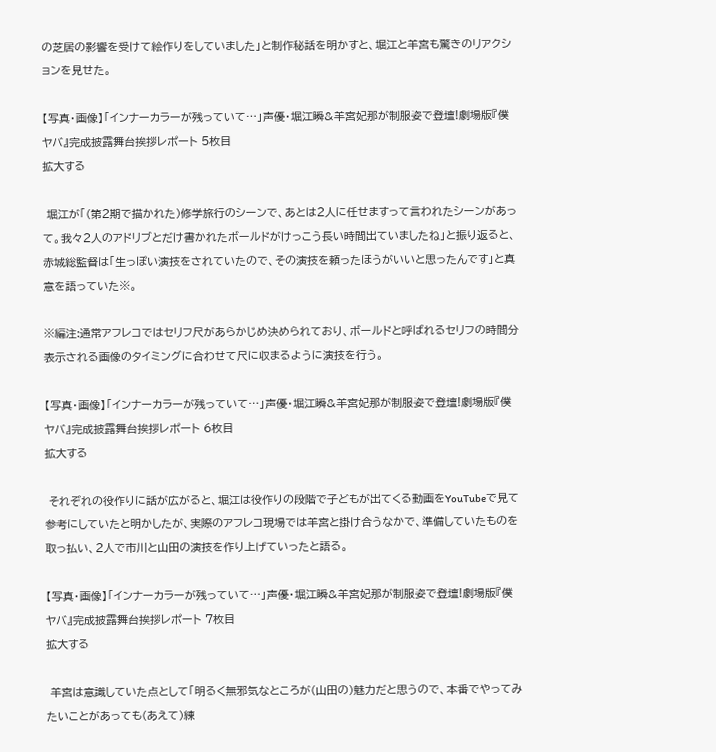の芝居の影響を受けて絵作りをしていました」と制作秘話を明かすと、堀江と羊宮も驚きのリアクションを見せた。

【写真・画像】「インナーカラーが残っていて…」声優・堀江瞬&羊宮妃那が制服姿で登壇!劇場版『僕ヤバ』完成披露舞台挨拶レポート 5枚目
拡大する

 堀江が「(第2期で描かれた)修学旅行のシーンで、あとは2人に任せますって言われたシーンがあって。我々2人のアドリブとだけ書かれたボールドがけっこう長い時間出ていましたね」と振り返ると、赤城総監督は「生っぽい演技をされていたので、その演技を頼ったほうがいいと思ったんです」と真意を語っていた※。

※編注:通常アフレコではセリフ尺があらかじめ決められており、ボールドと呼ばれるセリフの時間分表示される画像のタイミングに合わせて尺に収まるように演技を行う。

【写真・画像】「インナーカラーが残っていて…」声優・堀江瞬&羊宮妃那が制服姿で登壇!劇場版『僕ヤバ』完成披露舞台挨拶レポート 6枚目
拡大する

 それぞれの役作りに話が広がると、堀江は役作りの段階で子どもが出てくる動画をYouTubeで見て参考にしていたと明かしたが、実際のアフレコ現場では羊宮と掛け合うなかで、準備していたものを取っ払い、2人で市川と山田の演技を作り上げていったと語る。

【写真・画像】「インナーカラーが残っていて…」声優・堀江瞬&羊宮妃那が制服姿で登壇!劇場版『僕ヤバ』完成披露舞台挨拶レポート 7枚目
拡大する

 羊宮は意識していた点として「明るく無邪気なところが(山田の)魅力だと思うので、本番でやってみたいことがあっても(あえて)練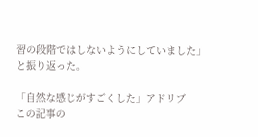習の段階ではしないようにしていました」と振り返った。

「自然な感じがすごくした」アドリブ
この記事の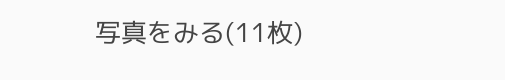写真をみる(11枚)